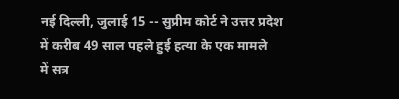नई दिल्ली, जुलाई 15 -- सुप्रीम कोर्ट ने उत्तर प्रदेश में करीब 49 साल पहले हुई हत्या के एक मामले में ‌सत्र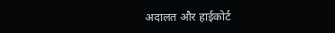अदालत और हाईकोर्ट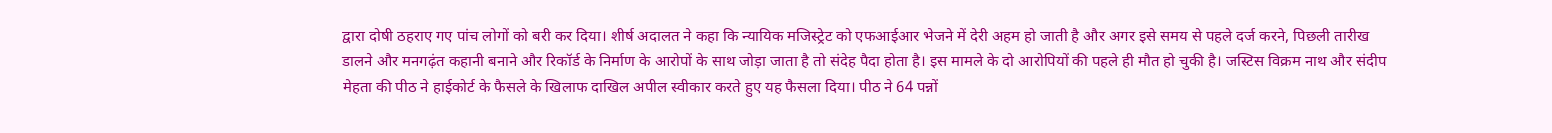द्वारा दोषी ठहराए गए पांच लोगों को बरी कर दिया। शीर्ष अदालत ने कहा कि न्यायिक मजिस्ट्रेट को एफआईआर भेजने में देरी अहम हो जाती है और अगर इसे समय से पहले दर्ज करने, पिछली तारीख डालने और मनगढ़ंत कहानी बनाने और रिकॉर्ड के निर्माण के आरोपों के साथ जोड़ा जाता है तो संदेह पैदा होता है। इस मामले के दो आरोपियों की पहले ही मौत हो चुकी है। जस्टिस विक्रम नाथ और ‌संदीप मेहता की पीठ ने हाईकोर्ट के फैसले के खिलाफ दाखिल अपील स्वीकार करते हुए यह फैसला दिया। पीठ ने 64 पन्नों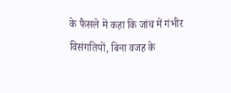के फैसले में कहा कि जांच में गंभीर विसंगतियों, बिना वजह के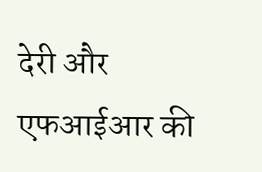देरी और एफआईआर की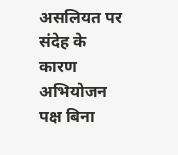असलियत पर संदेह के कारण अभियोजन पक्ष बिना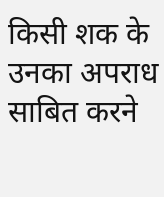किसी शक के उनका अपराध साबित करने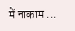में नाकाम ...